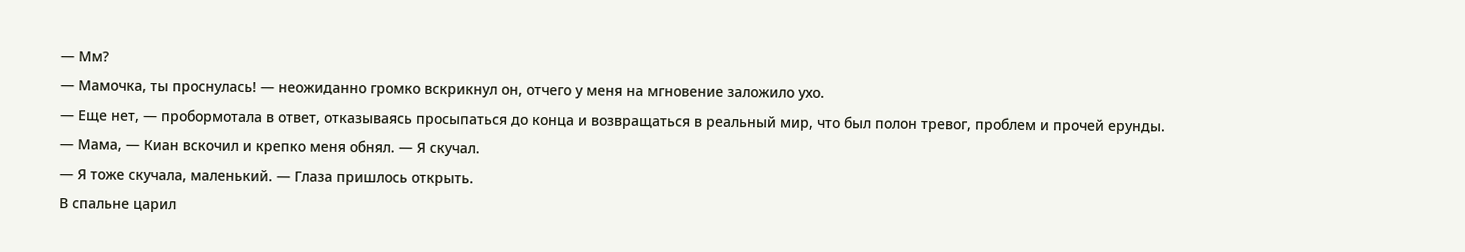— Мм?
— Мамочка, ты проснулась! — неожиданно громко вскрикнул он, отчего у меня на мгновение заложило ухо.
— Еще нет, — пробормотала в ответ, отказываясь просыпаться до конца и возвращаться в реальный мир, что был полон тревог, проблем и прочей ерунды.
— Мама, — Киан вскочил и крепко меня обнял. — Я скучал.
— Я тоже скучала, маленький. — Глаза пришлось открыть.
В спальне царил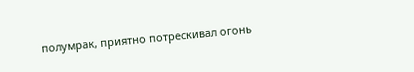полумрак, приятно потрескивал огонь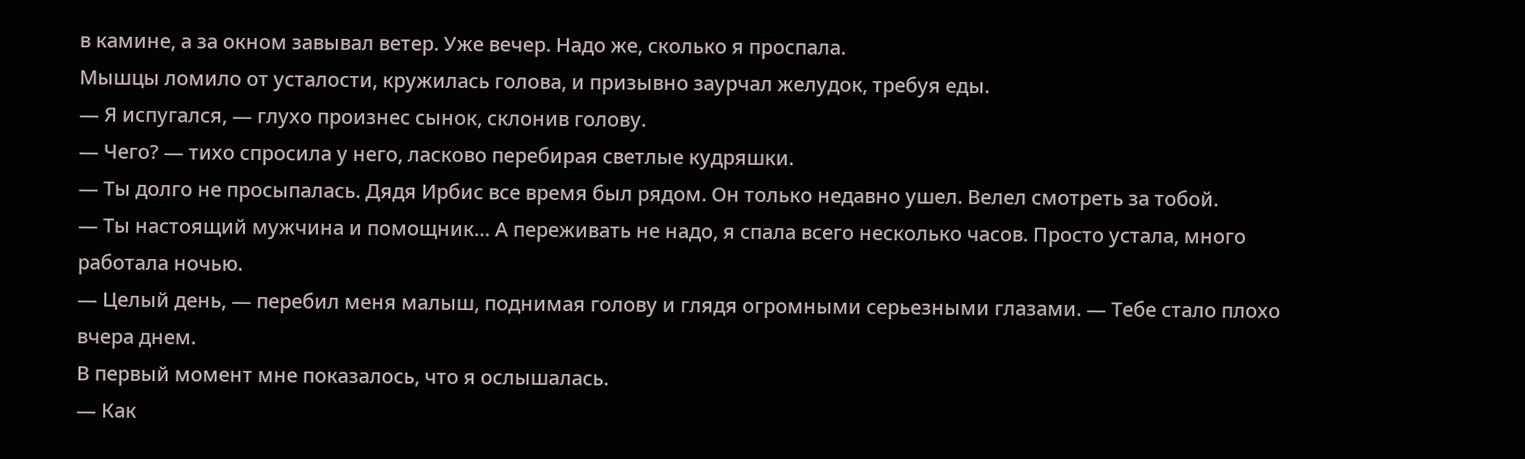в камине, а за окном завывал ветер. Уже вечер. Надо же, сколько я проспала.
Мышцы ломило от усталости, кружилась голова, и призывно заурчал желудок, требуя еды.
— Я испугался, — глухо произнес сынок, склонив голову.
— Чего? — тихо спросила у него, ласково перебирая светлые кудряшки.
— Ты долго не просыпалась. Дядя Ирбис все время был рядом. Он только недавно ушел. Велел смотреть за тобой.
— Ты настоящий мужчина и помощник… А переживать не надо, я спала всего несколько часов. Просто устала, много работала ночью.
— Целый день, — перебил меня малыш, поднимая голову и глядя огромными серьезными глазами. — Тебе стало плохо вчера днем.
В первый момент мне показалось, что я ослышалась.
— Как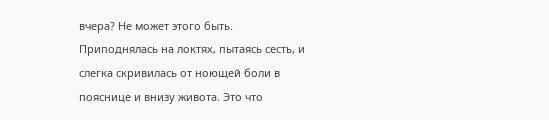вчера? Не может этого быть.
Приподнялась на локтях, пытаясь сесть, и слегка скривилась от ноющей боли в пояснице и внизу живота. Это что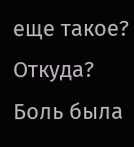еще такое? Откуда? Боль была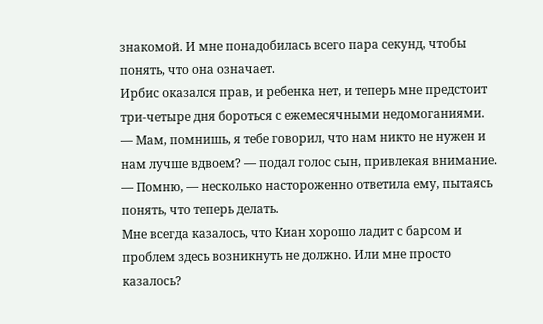знакомой. И мне понадобилась всего пара секунд, чтобы понять, что она означает.
Ирбис оказался прав, и ребенка нет, и теперь мне предстоит три-четыре дня бороться с ежемесячными недомоганиями.
— Мам, помнишь, я тебе говорил, что нам никто не нужен и нам лучше вдвоем? — подал голос сын, привлекая внимание.
— Помню, — несколько настороженно ответила ему, пытаясь понять, что теперь делать.
Мне всегда казалось, что Киан хорошо ладит с барсом и проблем здесь возникнуть не должно. Или мне просто казалось?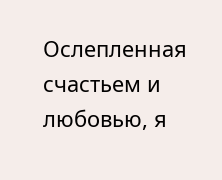Ослепленная счастьем и любовью, я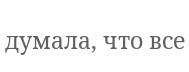думала, что все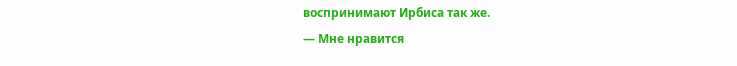воспринимают Ирбиса так же.
— Мне нравится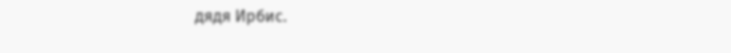дядя Ирбис.